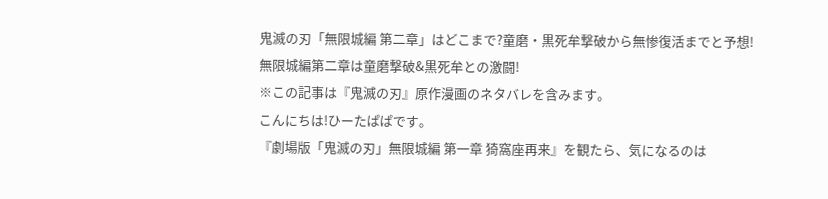鬼滅の刃「無限城編 第二章」はどこまで?童磨・黒死牟撃破から無惨復活までと予想!
無限城編第二章は童磨撃破&黒死牟との激闘!
※この記事は『鬼滅の刃』原作漫画のネタバレを含みます。
こんにちは!ひーたぱぱです。
『劇場版「鬼滅の刃」無限城編 第一章 猗窩座再来』を観たら、気になるのは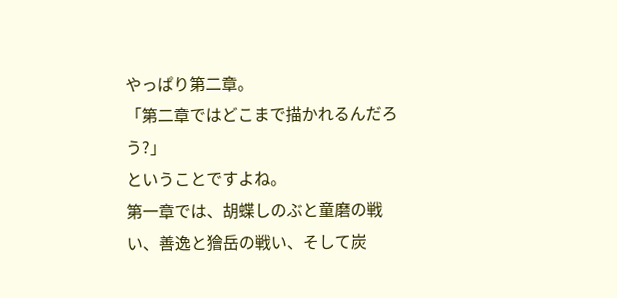やっぱり第二章。
「第二章ではどこまで描かれるんだろう?」
ということですよね。
第一章では、胡蝶しのぶと童磨の戦い、善逸と獪岳の戦い、そして炭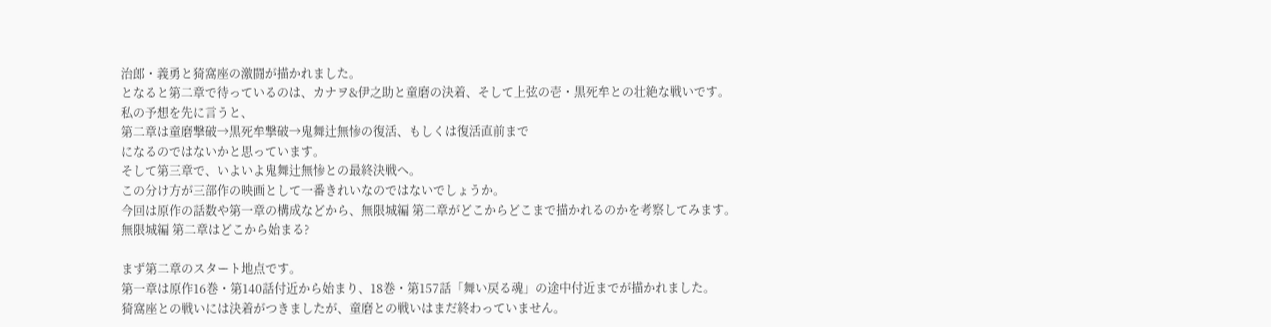治郎・義勇と猗窩座の激闘が描かれました。
となると第二章で待っているのは、カナヲ&伊之助と童磨の決着、そして上弦の壱・黒死牟との壮絶な戦いです。
私の予想を先に言うと、
第二章は童磨撃破→黒死牟撃破→鬼舞辻無惨の復活、もしくは復活直前まで
になるのではないかと思っています。
そして第三章で、いよいよ鬼舞辻無惨との最終決戦へ。
この分け方が三部作の映画として一番きれいなのではないでしょうか。
今回は原作の話数や第一章の構成などから、無限城編 第二章がどこからどこまで描かれるのかを考察してみます。
無限城編 第二章はどこから始まる?

まず第二章のスタート地点です。
第一章は原作16巻・第140話付近から始まり、18巻・第157話「舞い戻る魂」の途中付近までが描かれました。
猗窩座との戦いには決着がつきましたが、童磨との戦いはまだ終わっていません。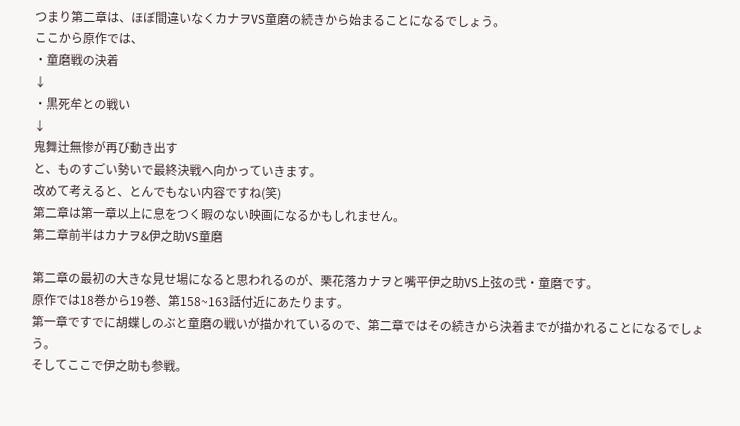つまり第二章は、ほぼ間違いなくカナヲVS童磨の続きから始まることになるでしょう。
ここから原作では、
・童磨戦の決着
↓
・黒死牟との戦い
↓
鬼舞辻無惨が再び動き出す
と、ものすごい勢いで最終決戦へ向かっていきます。
改めて考えると、とんでもない内容ですね(笑)
第二章は第一章以上に息をつく暇のない映画になるかもしれません。
第二章前半はカナヲ&伊之助VS童磨

第二章の最初の大きな見せ場になると思われるのが、栗花落カナヲと嘴平伊之助VS上弦の弐・童磨です。
原作では18巻から19巻、第158~163話付近にあたります。
第一章ですでに胡蝶しのぶと童磨の戦いが描かれているので、第二章ではその続きから決着までが描かれることになるでしょう。
そしてここで伊之助も参戦。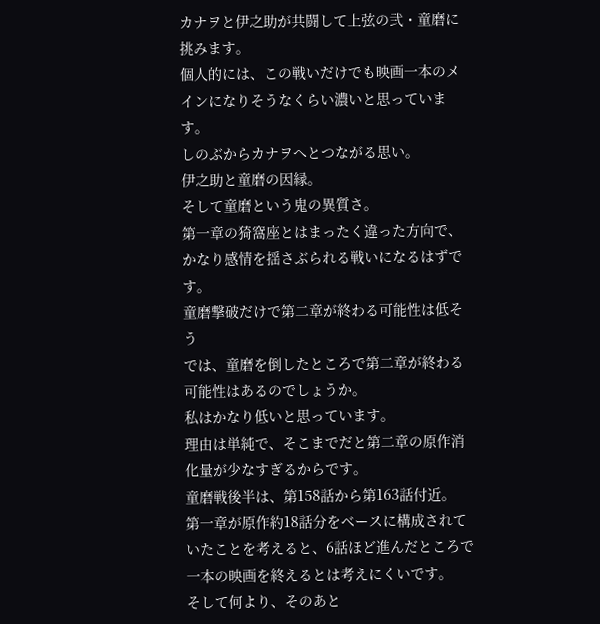カナヲと伊之助が共闘して上弦の弐・童磨に挑みます。
個人的には、この戦いだけでも映画一本のメインになりそうなくらい濃いと思っています。
しのぶからカナヲへとつながる思い。
伊之助と童磨の因縁。
そして童磨という鬼の異質さ。
第一章の猗窩座とはまったく違った方向で、かなり感情を揺さぶられる戦いになるはずです。
童磨撃破だけで第二章が終わる可能性は低そう
では、童磨を倒したところで第二章が終わる可能性はあるのでしょうか。
私はかなり低いと思っています。
理由は単純で、そこまでだと第二章の原作消化量が少なすぎるからです。
童磨戦後半は、第158話から第163話付近。
第一章が原作約18話分をベースに構成されていたことを考えると、6話ほど進んだところで一本の映画を終えるとは考えにくいです。
そして何より、そのあと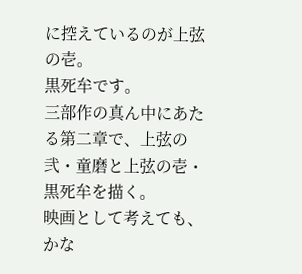に控えているのが上弦の壱。
黒死牟です。
三部作の真ん中にあたる第二章で、上弦の弐・童磨と上弦の壱・黒死牟を描く。
映画として考えても、かな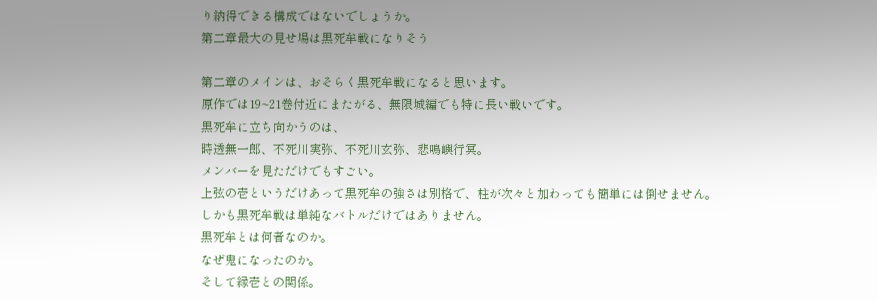り納得できる構成ではないでしょうか。
第二章最大の見せ場は黒死牟戦になりそう

第二章のメインは、おそらく黒死牟戦になると思います。
原作では19~21巻付近にまたがる、無限城編でも特に長い戦いです。
黒死牟に立ち向かうのは、
時透無一郎、不死川実弥、不死川玄弥、悲鳴嶼行冥。
メンバーを見ただけでもすごい。
上弦の壱というだけあって黒死牟の強さは別格で、柱が次々と加わっても簡単には倒せません。
しかも黒死牟戦は単純なバトルだけではありません。
黒死牟とは何者なのか。
なぜ鬼になったのか。
そして縁壱との関係。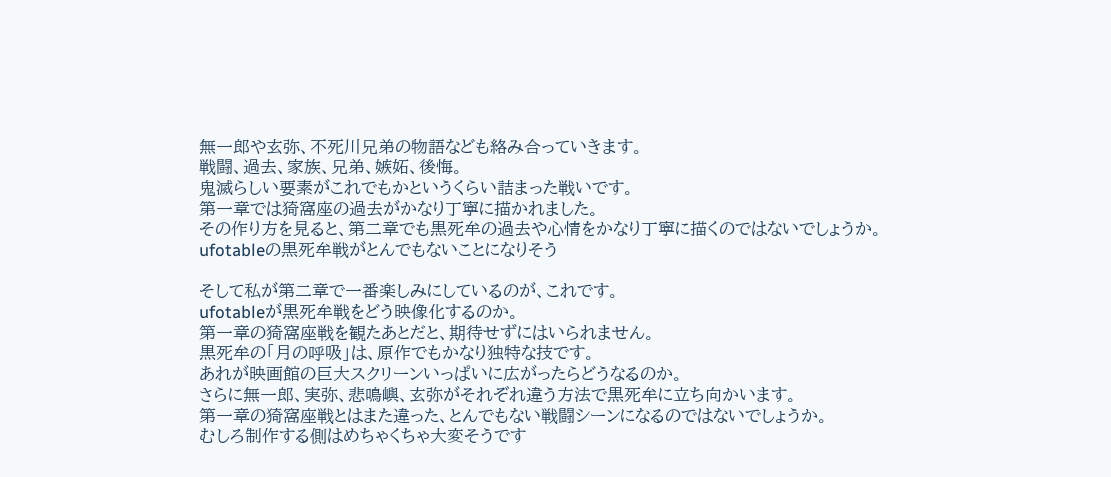無一郎や玄弥、不死川兄弟の物語なども絡み合っていきます。
戦闘、過去、家族、兄弟、嫉妬、後悔。
鬼滅らしい要素がこれでもかというくらい詰まった戦いです。
第一章では猗窩座の過去がかなり丁寧に描かれました。
その作り方を見ると、第二章でも黒死牟の過去や心情をかなり丁寧に描くのではないでしょうか。
ufotableの黒死牟戦がとんでもないことになりそう

そして私が第二章で一番楽しみにしているのが、これです。
ufotableが黒死牟戦をどう映像化するのか。
第一章の猗窩座戦を観たあとだと、期待せずにはいられません。
黒死牟の「月の呼吸」は、原作でもかなり独特な技です。
あれが映画館の巨大スクリーンいっぱいに広がったらどうなるのか。
さらに無一郎、実弥、悲鳴嶼、玄弥がそれぞれ違う方法で黒死牟に立ち向かいます。
第一章の猗窩座戦とはまた違った、とんでもない戦闘シーンになるのではないでしょうか。
むしろ制作する側はめちゃくちゃ大変そうです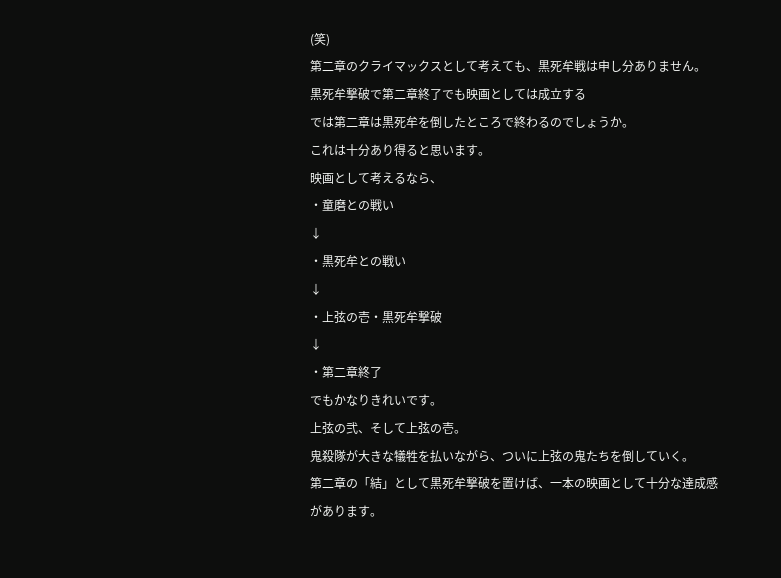(笑)
第二章のクライマックスとして考えても、黒死牟戦は申し分ありません。
黒死牟撃破で第二章終了でも映画としては成立する
では第二章は黒死牟を倒したところで終わるのでしょうか。
これは十分あり得ると思います。
映画として考えるなら、
・童磨との戦い
↓
・黒死牟との戦い
↓
・上弦の壱・黒死牟撃破
↓
・第二章終了
でもかなりきれいです。
上弦の弐、そして上弦の壱。
鬼殺隊が大きな犠牲を払いながら、ついに上弦の鬼たちを倒していく。
第二章の「結」として黒死牟撃破を置けば、一本の映画として十分な達成感があります。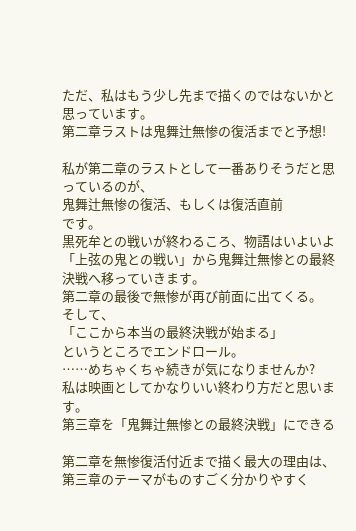ただ、私はもう少し先まで描くのではないかと思っています。
第二章ラストは鬼舞辻無惨の復活までと予想!

私が第二章のラストとして一番ありそうだと思っているのが、
鬼舞辻無惨の復活、もしくは復活直前
です。
黒死牟との戦いが終わるころ、物語はいよいよ「上弦の鬼との戦い」から鬼舞辻無惨との最終決戦へ移っていきます。
第二章の最後で無惨が再び前面に出てくる。
そして、
「ここから本当の最終決戦が始まる」
というところでエンドロール。
……めちゃくちゃ続きが気になりませんか?
私は映画としてかなりいい終わり方だと思います。
第三章を「鬼舞辻無惨との最終決戦」にできる

第二章を無惨復活付近まで描く最大の理由は、第三章のテーマがものすごく分かりやすく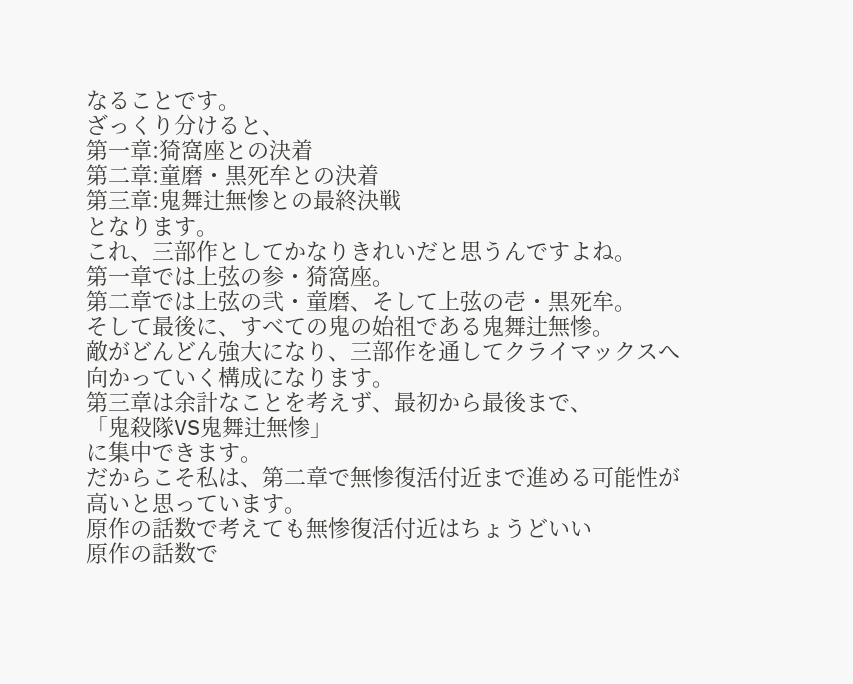なることです。
ざっくり分けると、
第一章:猗窩座との決着
第二章:童磨・黒死牟との決着
第三章:鬼舞辻無惨との最終決戦
となります。
これ、三部作としてかなりきれいだと思うんですよね。
第一章では上弦の参・猗窩座。
第二章では上弦の弐・童磨、そして上弦の壱・黒死牟。
そして最後に、すべての鬼の始祖である鬼舞辻無惨。
敵がどんどん強大になり、三部作を通してクライマックスへ向かっていく構成になります。
第三章は余計なことを考えず、最初から最後まで、
「鬼殺隊VS鬼舞辻無惨」
に集中できます。
だからこそ私は、第二章で無惨復活付近まで進める可能性が高いと思っています。
原作の話数で考えても無惨復活付近はちょうどいい
原作の話数で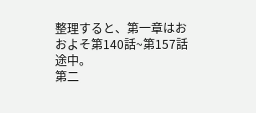整理すると、第一章はおおよそ第140話~第157話途中。
第二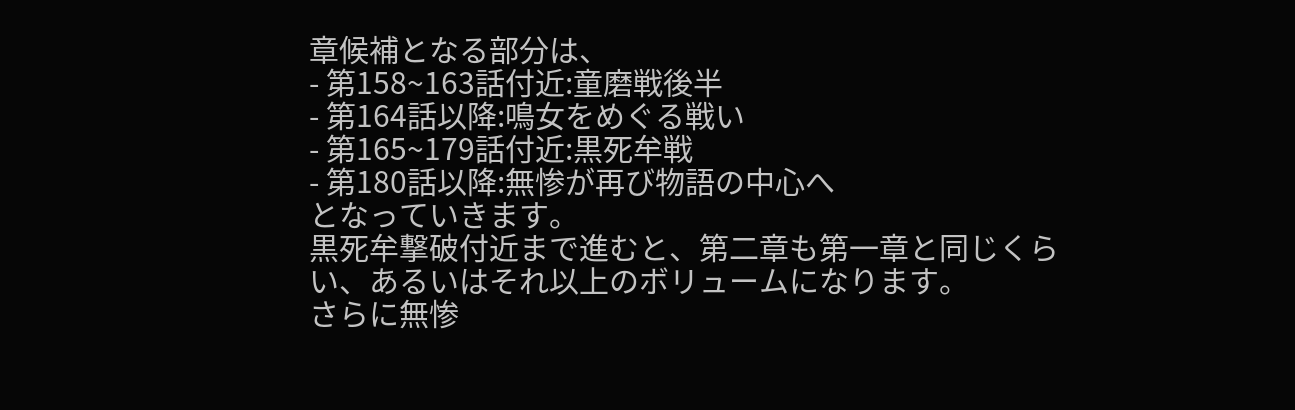章候補となる部分は、
- 第158~163話付近:童磨戦後半
- 第164話以降:鳴女をめぐる戦い
- 第165~179話付近:黒死牟戦
- 第180話以降:無惨が再び物語の中心へ
となっていきます。
黒死牟撃破付近まで進むと、第二章も第一章と同じくらい、あるいはそれ以上のボリュームになります。
さらに無惨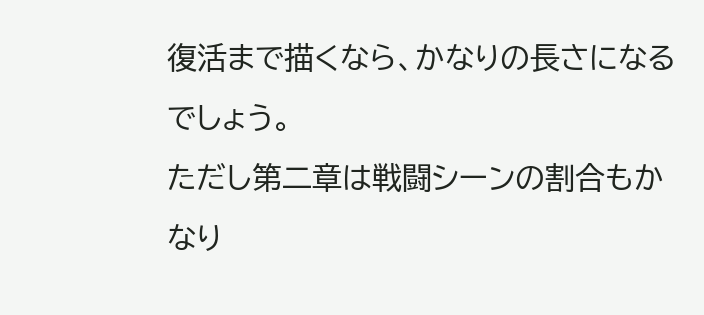復活まで描くなら、かなりの長さになるでしょう。
ただし第二章は戦闘シーンの割合もかなり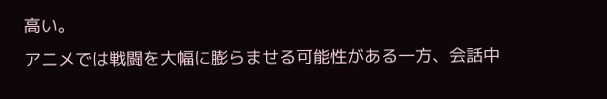高い。
アニメでは戦闘を大幅に膨らませる可能性がある一方、会話中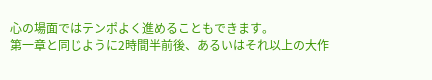心の場面ではテンポよく進めることもできます。
第一章と同じように2時間半前後、あるいはそれ以上の大作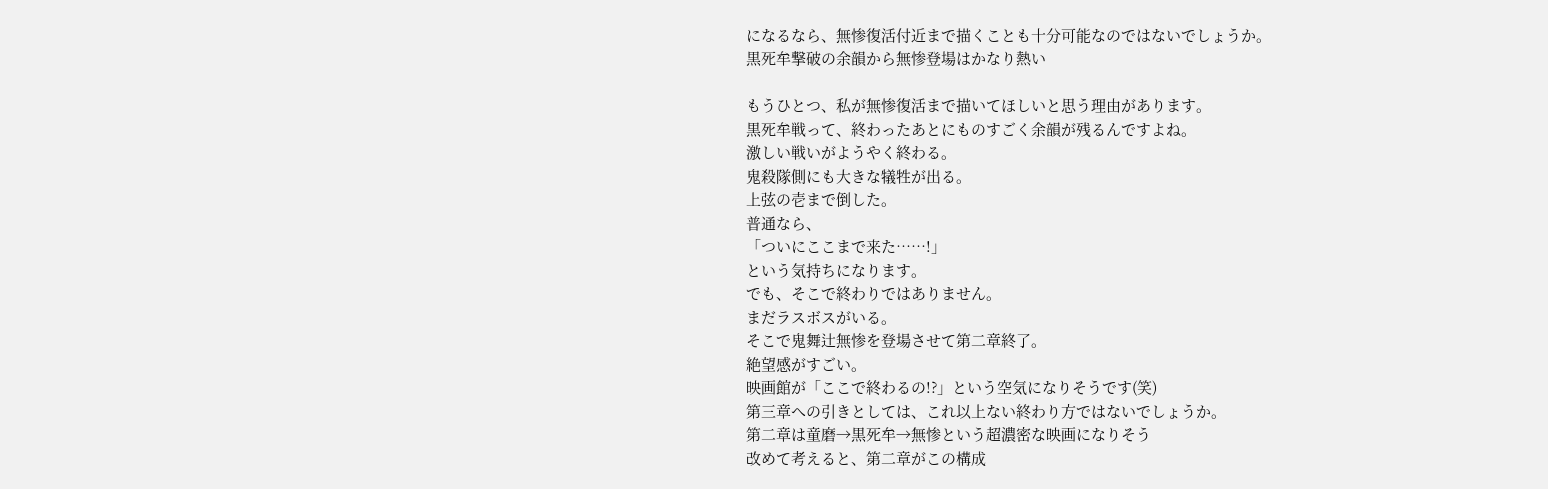になるなら、無惨復活付近まで描くことも十分可能なのではないでしょうか。
黒死牟撃破の余韻から無惨登場はかなり熱い

もうひとつ、私が無惨復活まで描いてほしいと思う理由があります。
黒死牟戦って、終わったあとにものすごく余韻が残るんですよね。
激しい戦いがようやく終わる。
鬼殺隊側にも大きな犠牲が出る。
上弦の壱まで倒した。
普通なら、
「ついにここまで来た……!」
という気持ちになります。
でも、そこで終わりではありません。
まだラスボスがいる。
そこで鬼舞辻無惨を登場させて第二章終了。
絶望感がすごい。
映画館が「ここで終わるの!?」という空気になりそうです(笑)
第三章への引きとしては、これ以上ない終わり方ではないでしょうか。
第二章は童磨→黒死牟→無惨という超濃密な映画になりそう
改めて考えると、第二章がこの構成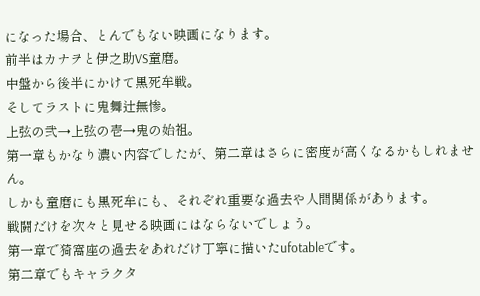になった場合、とんでもない映画になります。
前半はカナヲと伊之助VS童磨。
中盤から後半にかけて黒死牟戦。
そしてラストに鬼舞辻無惨。
上弦の弐→上弦の壱→鬼の始祖。
第一章もかなり濃い内容でしたが、第二章はさらに密度が高くなるかもしれません。
しかも童磨にも黒死牟にも、それぞれ重要な過去や人間関係があります。
戦闘だけを次々と見せる映画にはならないでしょう。
第一章で猗窩座の過去をあれだけ丁寧に描いたufotableです。
第二章でもキャラクタ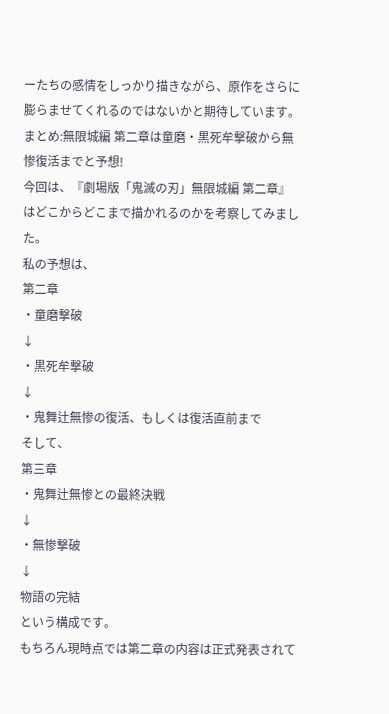ーたちの感情をしっかり描きながら、原作をさらに膨らませてくれるのではないかと期待しています。
まとめ:無限城編 第二章は童磨・黒死牟撃破から無惨復活までと予想!
今回は、『劇場版「鬼滅の刃」無限城編 第二章』はどこからどこまで描かれるのかを考察してみました。
私の予想は、
第二章
・童磨撃破
↓
・黒死牟撃破
↓
・鬼舞辻無惨の復活、もしくは復活直前まで
そして、
第三章
・鬼舞辻無惨との最終決戦
↓
・無惨撃破
↓
物語の完結
という構成です。
もちろん現時点では第二章の内容は正式発表されて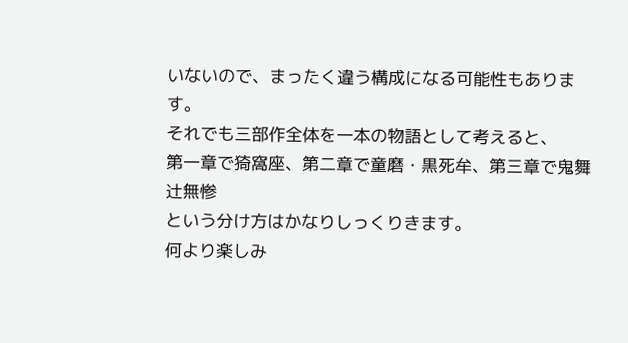いないので、まったく違う構成になる可能性もあります。
それでも三部作全体を一本の物語として考えると、
第一章で猗窩座、第二章で童磨・黒死牟、第三章で鬼舞辻無惨
という分け方はかなりしっくりきます。
何より楽しみ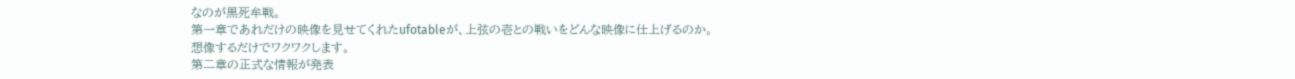なのが黒死牟戦。
第一章であれだけの映像を見せてくれたufotableが、上弦の壱との戦いをどんな映像に仕上げるのか。
想像するだけでワクワクします。
第二章の正式な情報が発表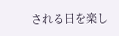される日を楽し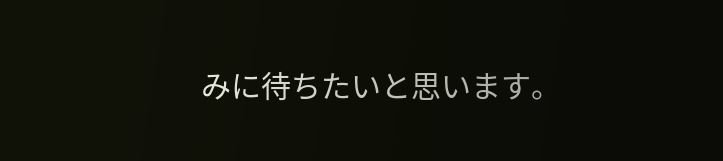みに待ちたいと思います。